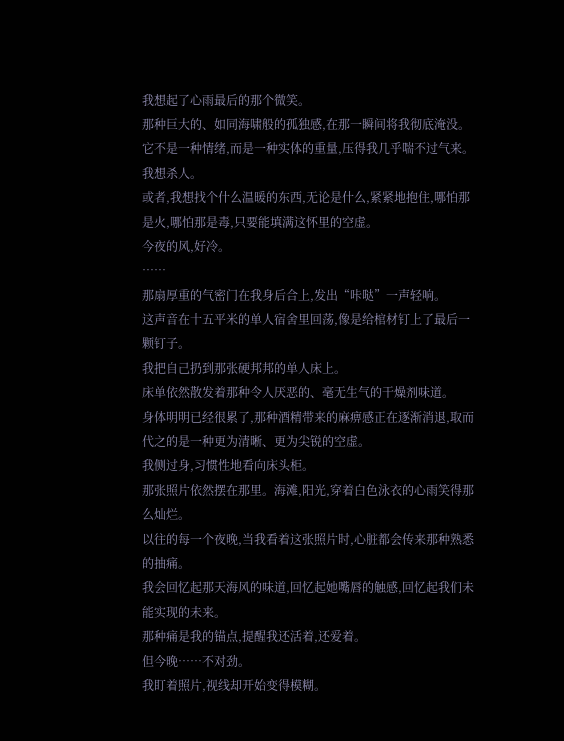我想起了心雨最后的那个微笑。
那种巨大的、如同海啸般的孤独感,在那一瞬间将我彻底淹没。它不是一种情绪,而是一种实体的重量,压得我几乎喘不过气来。
我想杀人。
或者,我想找个什么温暖的东西,无论是什么,紧紧地抱住,哪怕那是火,哪怕那是毒,只要能填满这怀里的空虚。
今夜的风,好冷。
……
那扇厚重的气密门在我身后合上,发出“咔哒”一声轻响。
这声音在十五平米的单人宿舍里回荡,像是给棺材钉上了最后一颗钉子。
我把自己扔到那张硬邦邦的单人床上。
床单依然散发着那种令人厌恶的、毫无生气的干燥剂味道。
身体明明已经很累了,那种酒精带来的麻痹感正在逐渐消退,取而代之的是一种更为清晰、更为尖锐的空虚。
我侧过身,习惯性地看向床头柜。
那张照片依然摆在那里。海滩,阳光,穿着白色泳衣的心雨笑得那么灿烂。
以往的每一个夜晚,当我看着这张照片时,心脏都会传来那种熟悉的抽痛。
我会回忆起那天海风的味道,回忆起她嘴唇的触感,回忆起我们未能实现的未来。
那种痛是我的锚点,提醒我还活着,还爱着。
但今晚……不对劲。
我盯着照片,视线却开始变得模糊。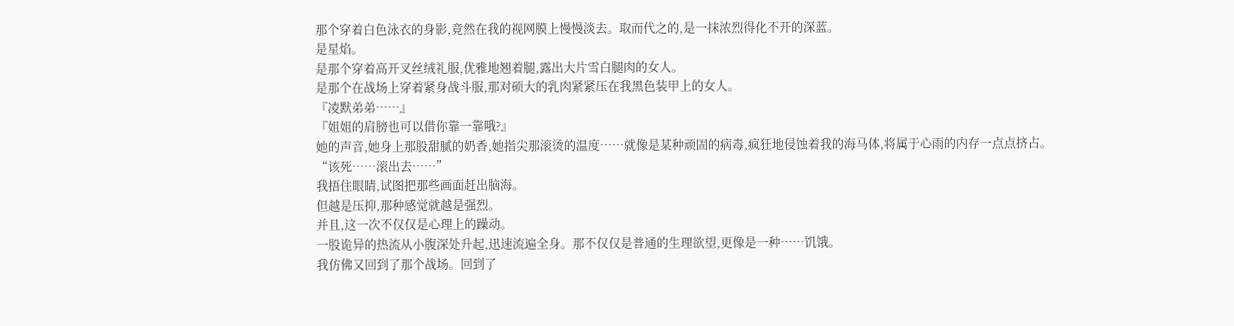那个穿着白色泳衣的身影,竟然在我的视网膜上慢慢淡去。取而代之的,是一抹浓烈得化不开的深蓝。
是星焰。
是那个穿着高开叉丝绒礼服,优雅地翘着腿,露出大片雪白腿肉的女人。
是那个在战场上穿着紧身战斗服,那对硕大的乳肉紧紧压在我黑色装甲上的女人。
『凌默弟弟……』
『姐姐的肩膀也可以借你靠一靠哦?』
她的声音,她身上那股甜腻的奶香,她指尖那滚烫的温度……就像是某种顽固的病毒,疯狂地侵蚀着我的海马体,将属于心雨的内存一点点挤占。
“该死……滚出去……”
我捂住眼睛,试图把那些画面赶出脑海。
但越是压抑,那种感觉就越是强烈。
并且,这一次不仅仅是心理上的躁动。
一股诡异的热流从小腹深处升起,迅速流遍全身。那不仅仅是普通的生理欲望,更像是一种……饥饿。
我仿佛又回到了那个战场。回到了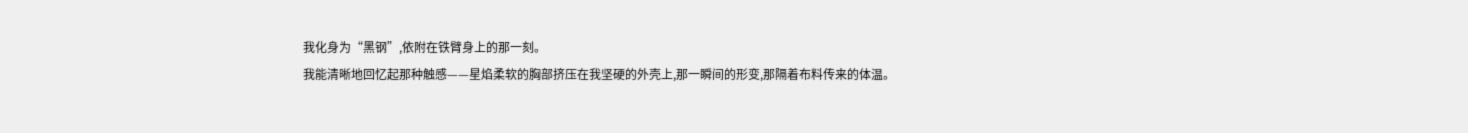我化身为“黑钢”,依附在铁臂身上的那一刻。
我能清晰地回忆起那种触感——星焰柔软的胸部挤压在我坚硬的外壳上,那一瞬间的形变,那隔着布料传来的体温。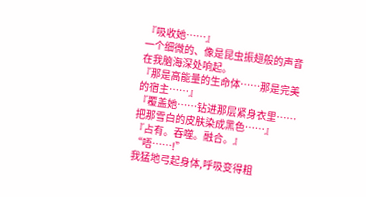『吸收她……』
一个细微的、像是昆虫振翅般的声音在我脑海深处响起。
『那是高能量的生命体……那是完美的宿主……』
『覆盖她……钻进那层紧身衣里……把那雪白的皮肤染成黑色……』
『占有。吞噬。融合。』
“唔……!”
我猛地弓起身体,呼吸变得粗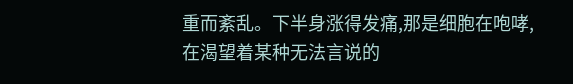重而紊乱。下半身涨得发痛,那是细胞在咆哮,在渴望着某种无法言说的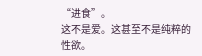“进食”。
这不是爱。这甚至不是纯粹的性欲。